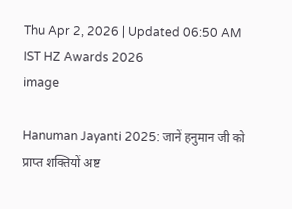Thu Apr 2, 2026 | Updated 06:50 AM IST HZ Awards 2026
image

Hanuman Jayanti 2025: जानें हनुमान जी को प्राप्त शक्तियों अष्ट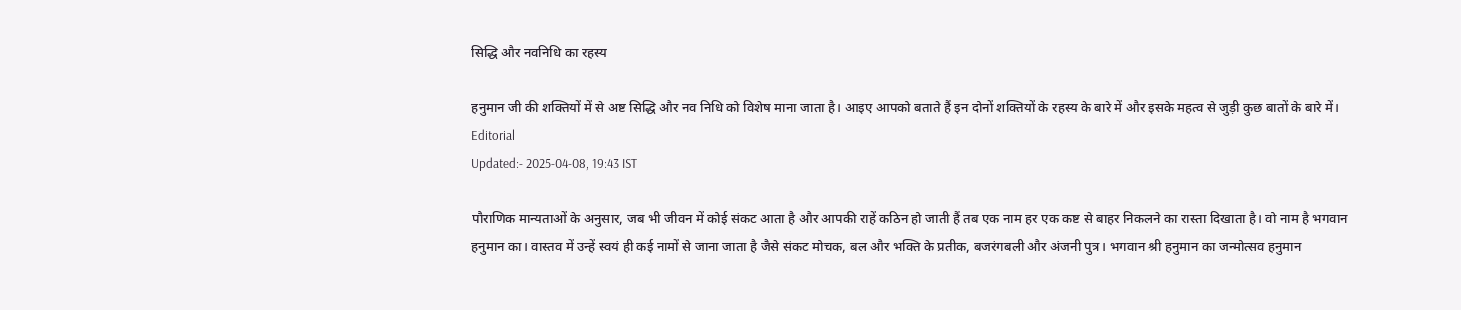सिद्धि और नवनिधि का रहस्य

हनुमान जी की शक्तियों में से अष्ट सिद्धि और नव निधि को विशेष माना जाता है। आइए आपको बताते हैं इन दोनों शक्तियों के रहस्य के बारे में और इसके महत्व से जुड़ी कुछ बातों के बारे में।
Editorial
Updated:- 2025-04-08, 19:43 IST

पौराणिक मान्यताओं के अनुसार, जब भी जीवन में कोई संकट आता है और आपकी राहें कठिन हो जाती हैं तब एक नाम हर एक कष्ट से बाहर निकलने का रास्ता दिखाता है। वो नाम है भगवान हनुमान का। वास्तव में उन्हें स्वयं ही कई नामों से जाना जाता है जैसे संकट मोचक, बल और भक्ति के प्रतीक, बजरंगबली और अंजनी पुत्र। भगवान श्री हनुमान का जन्मोत्सव हनुमान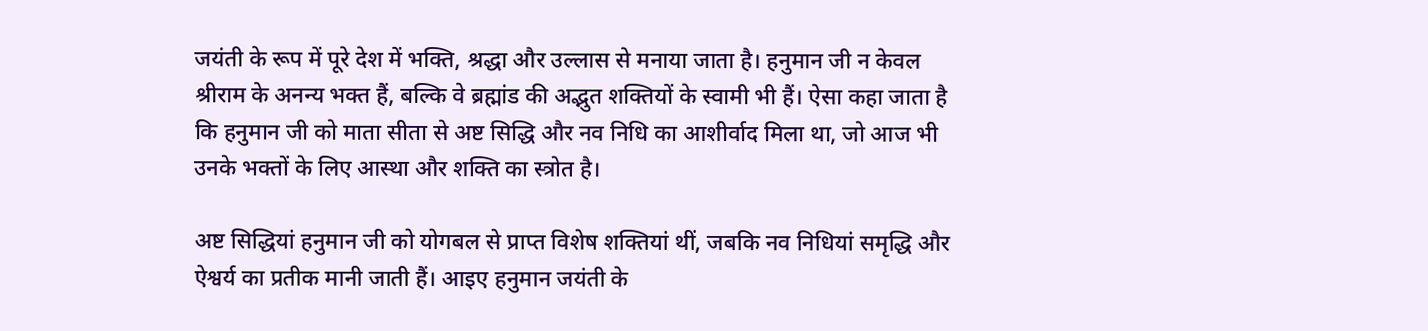जयंती के रूप में पूरे देश में भक्ति, श्रद्धा और उल्लास से मनाया जाता है। हनुमान जी न केवल श्रीराम के अनन्य भक्त हैं, बल्कि वे ब्रह्मांड की अद्भुत शक्तियों के स्वामी भी हैं। ऐसा कहा जाता है कि हनुमान जी को माता सीता से अष्ट सिद्धि और नव निधि का आशीर्वाद मिला था, जो आज भी उनके भक्तों के लिए आस्था और शक्ति का स्त्रोत है।

अष्ट सिद्धियां हनुमान जी को योगबल से प्राप्त विशेष शक्तियां थीं, जबकि नव निधियां समृद्धि और ऐश्वर्य का प्रतीक मानी जाती हैं। आइए हनुमान जयंती के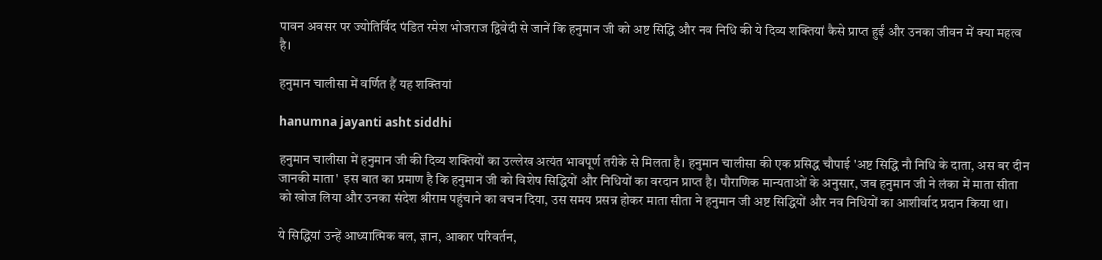पावन अवसर पर ज्योतिर्विद पंडित रमेश भोजराज द्विवेदी से जानें कि हनुमान जी को अष्ट सिद्धि और नव निधि की ये दिव्य शक्तियां कैसे प्राप्त हुईं और उनका जीवन में क्या महत्व है।

हनुमान चालीसा में वर्णित हैं यह शक्तियां

hanumna jayanti asht siddhi

हनुमान चालीसा में हनुमान जी की दिव्य शक्तियों का उल्लेख अत्यंत भावपूर्ण तरीके से मिलता है। हनुमान चालीसा की एक प्रसिद्ध चौपाई 'अष्ट सिद्धि नौ निधि के दाता, अस बर दीन जानकी माता'  इस बात का प्रमाण है कि हनुमान जी को विशेष सिद्धियों और निधियों का वरदान प्राप्त है। पौराणिक मान्यताओं के अनुसार, जब हनुमान जी ने लंका में माता सीता को खोज लिया और उनका संदेश श्रीराम पहुंचाने का वचन दिया, उस समय प्रसन्न होकर माता सीता ने हनुमान जी अष्ट सिद्धियों और नव निधियों का आशीर्वाद प्रदान किया था।

ये सिद्धियां उन्हें आध्यात्मिक बल, ज्ञान, आकार परिवर्तन,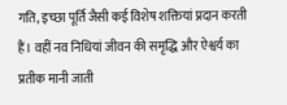गति, इच्छा पूर्ति जैसी कई विशेष शक्तियां प्रदान करती हैं। वहीं नव निधियां जीवन की समृद्धि और ऐश्वर्य का प्रतीक मानी जाती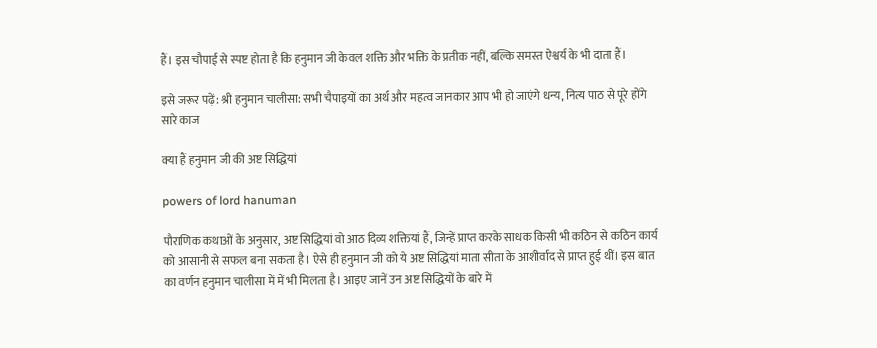हैं। इस चौपाई से स्पष्ट होता है कि हनुमान जी केवल शक्ति और भक्ति के प्रतीक नहीं, बल्कि समस्त ऐश्वर्य के भी दाता हैं।

इसे जरूर पढ़ें: श्री हनुमान चालीसा: सभी चैपाइयों का अर्थ और महत्व जानकार आप भी हो जाएंगे धन्य, नित्य पाठ से पूरे होंगे सारे काज

क्या हैं हनुमान जी की अष्ट सिद्धियां

powers of lord hanuman

पौराणिक कथाओं के अनुसार, अष्ट सिद्धियां वो आठ दिव्य शक्तियां हैं, जिन्हें प्राप्त करके साधक किसी भी कठिन से कठिन कार्य को आसानी से सफल बना सकता है। ऐसे ही हनुमान जी को ये अष्ट सिद्धियां माता सीता के आशीर्वाद से प्राप्त हुई थीं। इस बात का वर्णन हनुमान चालीसा में में भी मिलता है। आइए जानें उन अष्ट सिद्धियों के बारे में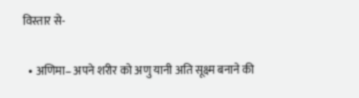विस्तार से-

  • अणिमा– अपने शरीर को अणु यानी अति सूक्ष्म बनाने की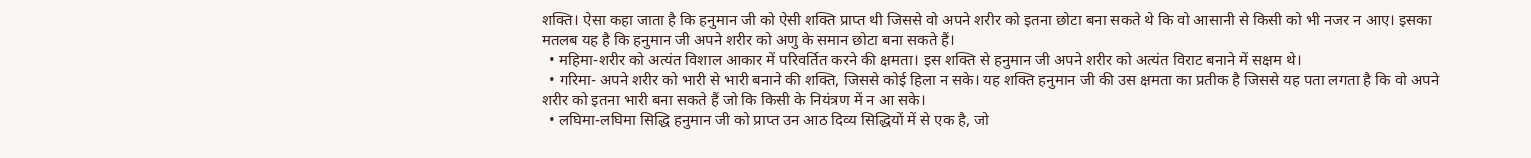शक्ति। ऐसा कहा जाता है कि हनुमान जी को ऐसी शक्ति प्राप्त थी जिससे वो अपने शरीर को इतना छोटा बना सकते थे कि वो आसानी से किसी को भी नजर न आए। इसका मतलब यह है कि हनुमान जी अपने शरीर को अणु के समान छोटा बना सकते हैं।
  • महिमा-शरीर को अत्यंत विशाल आकार में परिवर्तित करने की क्षमता। इस शक्ति से हनुमान जी अपने शरीर को अत्यंत विराट बनाने में सक्षम थे।
  • गरिमा- अपने शरीर को भारी से भारी बनाने की शक्ति, जिससे कोई हिला न सके। यह शक्ति हनुमान जी की उस क्षमता का प्रतीक है जिससे यह पता लगता है कि वो अपने शरीर को इतना भारी बना सकते हैं जो कि किसी के नियंत्रण में न आ सके।
  • लघिमा-लघिमा सिद्धि हनुमान जी को प्राप्त उन आठ दिव्य सिद्धियों में से एक है, जो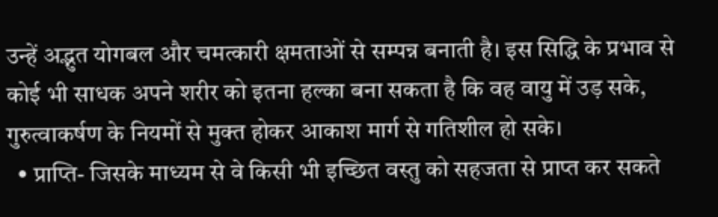उन्हें अद्भुत योगबल और चमत्कारी क्षमताओं से सम्पन्न बनाती है। इस सिद्धि के प्रभाव से कोई भी साधक अपने शरीर को इतना हल्का बना सकता है कि वह वायु में उड़ सके, गुरुत्वाकर्षण के नियमों से मुक्त होकर आकाश मार्ग से गतिशील हो सके।
  • प्राप्ति- जिसके माध्यम से वे किसी भी इच्छित वस्तु को सहजता से प्राप्त कर सकते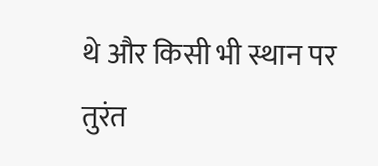थे और किसी भी स्थान पर तुरंत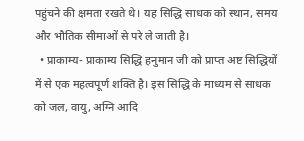पहुंचने की क्षमता रखते थे। यह सिद्धि साधक को स्थान, समय और भौतिक सीमाओं से परे ले जाती है।
  • प्राकाम्य- प्राकाम्य सिद्धि हनुमान जी को प्राप्त अष्ट सिद्धियों में से एक महत्वपूर्ण शक्ति है। इस सिद्धि के माध्यम से साधक को जल, वायु, अग्नि आदि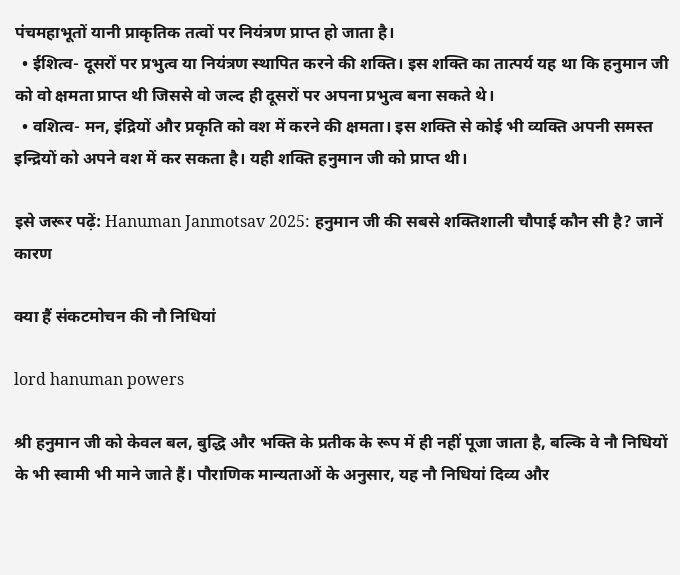पंचमहाभूतों यानी प्राकृतिक तत्वों पर नियंत्रण प्राप्त हो जाता है।
  • ईशित्व- दूसरों पर प्रभुत्व या नियंत्रण स्थापित करने की शक्ति। इस शक्ति का तात्पर्य यह था कि हनुमान जी को वो क्षमता प्राप्त थी जिससे वो जल्द ही दूसरों पर अपना प्रभुत्व बना सकते थे।
  • वशित्व- मन, इंद्रियों और प्रकृति को वश में करने की क्षमता। इस शक्ति से कोई भी व्यक्ति अपनी समस्त इन्द्रियों को अपने वश में कर सकता है। यही शक्ति हनुमान जी को प्राप्त थी।

इसे जरूर पढ़ें: Hanuman Janmotsav 2025: हनुमान जी की सबसे शक्तिशाली चौपाई कौन सी है? जानें कारण

क्या हैं संकटमोचन की नौ निधियां

lord hanuman powers

श्री हनुमान जी को केवल बल, बुद्धि और भक्ति के प्रतीक के रूप में ही नहीं पूजा जाता है, बल्कि वे नौ निधियों के भी स्वामी भी माने जाते हैं। पौराणिक मान्यताओं के अनुसार, यह नौ निधियां दिव्य और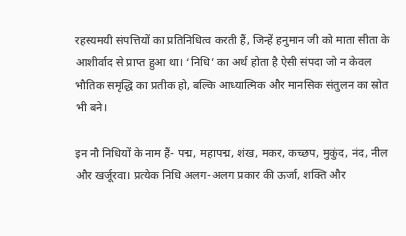रहस्यमयी संपत्तियों का प्रतिनिधित्व करती हैं, जिन्हें हनुमान जी को माता सीता के आशीर्वाद से प्राप्त हुआ था। ‘निधि’ का अर्थ होता है ऐसी संपदा जो न केवल भौतिक समृद्धि का प्रतीक हो, बल्कि आध्यात्मिक और मानसिक संतुलन का स्रोत भी बने।

इन नौ निधियों के नाम हैं- पद्म, महापद्म, शंख, मकर, कच्छप, मुकुंद, नंद, नील और खर्जूरवा। प्रत्येक निधि अलग-अलग प्रकार की ऊर्जा, शक्ति और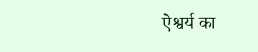ऐश्वर्य का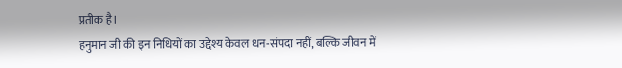प्रतीक है।
हनुमान जी की इन निधियों का उद्देश्य केवल धन-संपदा नहीं, बल्कि जीवन में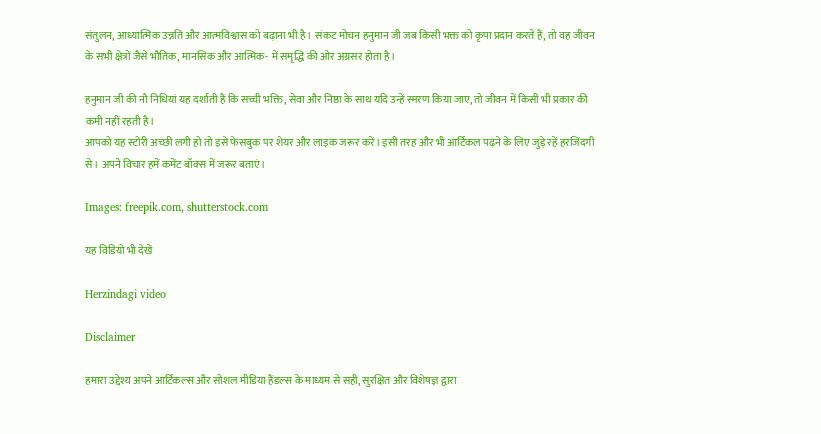संतुलन, आध्यात्मिक उन्नति और आत्मविश्वास को बढ़ाना भी है। संकट मोचन हनुमान जी जब किसी भक्त को कृपा प्रदान करते हैं, तो वह जीवन के सभी क्षेत्रों जैसे भौतिक, मानसिक और आत्मिक- में समृद्धि की ओर अग्रसर होता है।

हनुमान जी की नौ निधियां यह दर्शाती हैं कि सच्ची भक्ति, सेवा और निष्ठा के साथ यदि उन्हें स्मरण किया जाए, तो जीवन में किसी भी प्रकार की कमी नहीं रहती है।
आपको यह स्टोरी अच्छी लगी हो तो इसे फेसबुक पर शेयर और लाइक जरूर करें। इसी तरह और भी आर्टिकल पढ़ने के लिए जुड़े रहें हरजिंदगी से। अपने विचार हमें कमेंट बॉक्स में जरूर बताएं।

Images: freepik.com, shutterstock.com

यह विडियो भी देखें

Herzindagi video

Disclaimer

हमारा उद्देश्य अपने आर्टिकल्स और सोशल मीडिया हैंडल्स के माध्यम से सही, सुरक्षित और विशेषज्ञ द्वारा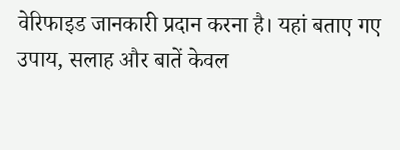वेरिफाइड जानकारी प्रदान करना है। यहां बताए गए उपाय, सलाह और बातें केवल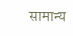सामान्य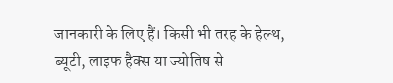जानकारी के लिए हैं। किसी भी तरह के हेल्थ, ब्यूटी, लाइफ हैक्स या ज्योतिष से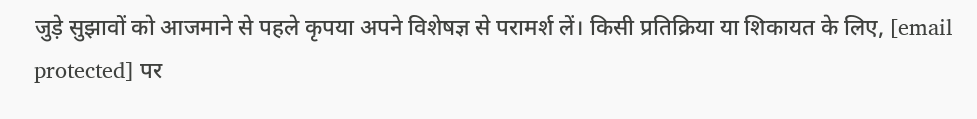जुड़े सुझावों को आजमाने से पहले कृपया अपने विशेषज्ञ से परामर्श लें। किसी प्रतिक्रिया या शिकायत के लिए, [email protected] पर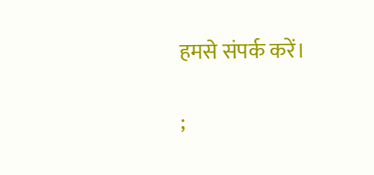हमसे संपर्क करें।

;